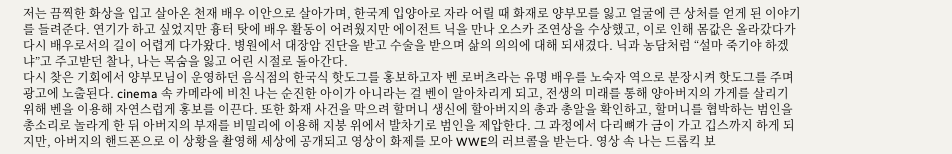저는 끔찍한 화상을 입고 살아온 천재 배우 이안으로 살아가며, 한국계 입양아로 자라 어릴 때 화재로 양부모를 잃고 얼굴에 큰 상처를 얻게 된 이야기를 들려준다. 연기가 하고 싶었지만 흉터 탓에 배우 활동이 어려웠지만 에이전트 닉을 만나 오스카 조연상을 수상했고, 이로 인해 몸값은 올라갔다가 다시 배우로서의 길이 어렵게 다가왔다. 병원에서 대장암 진단을 받고 수술을 받으며 삶의 의의에 대해 되새겼다. 닉과 농담처럼 “설마 죽기야 하겠냐”고 주고받던 찰나, 나는 목숨을 잃고 어린 시절로 돌아간다.
다시 찾은 기회에서 양부모님이 운영하던 음식점의 한국식 핫도그를 홍보하고자 벤 로버츠라는 유명 배우를 노숙자 역으로 분장시켜 핫도그를 주며 광고에 노출된다. cinema 속 카메라에 비친 나는 순진한 아이가 아니라는 걸 벤이 알아차리게 되고, 전생의 미래를 통해 양아버지의 가게를 살리기 위해 벤을 이용해 자연스럽게 홍보를 이끈다. 또한 화재 사건을 막으려 할머니 생신에 할아버지의 총과 총알을 확인하고, 할머니를 협박하는 범인을 총소리로 놀라게 한 뒤 아버지의 부재를 비밀리에 이용해 지붕 위에서 발차기로 범인을 제압한다. 그 과정에서 다리뼈가 금이 가고 깁스까지 하게 되지만, 아버지의 핸드폰으로 이 상황을 촬영해 세상에 공개되고 영상이 화제를 모아 WWE의 러브콜을 받는다. 영상 속 나는 드롭킥 보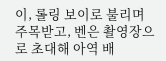이, 롤링 보이로 불리며 주목받고, 벤은 촬영장으로 초대해 아역 배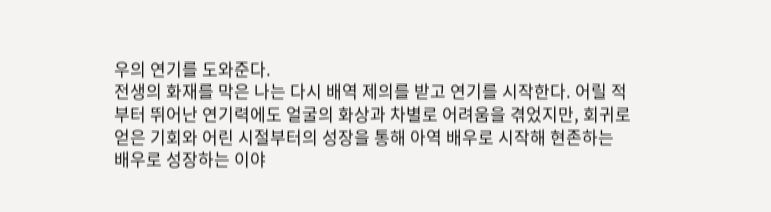우의 연기를 도와준다.
전생의 화재를 막은 나는 다시 배역 제의를 받고 연기를 시작한다. 어릴 적부터 뛰어난 연기력에도 얼굴의 화상과 차별로 어려움을 겪었지만, 회귀로 얻은 기회와 어린 시절부터의 성장을 통해 아역 배우로 시작해 현존하는 배우로 성장하는 이야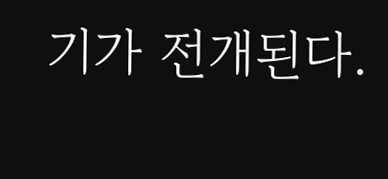기가 전개된다.